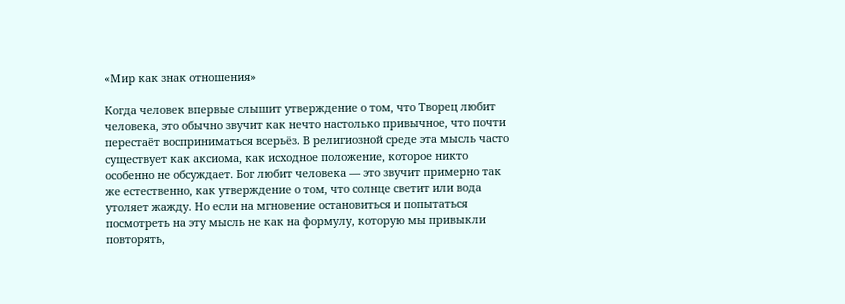«Мир как знак отношения»

Когда человек впервые слышит утверждение о том, что Творец любит человека, это обычно звучит как нечто настолько привычное, что почти перестаёт восприниматься всерьёз. В религиозной среде эта мысль часто существует как аксиома, как исходное положение, которое никто особенно не обсуждает. Бог любит человека — это звучит примерно так же естественно, как утверждение о том, что солнце светит или вода утоляет жажду. Но если на мгновение остановиться и попытаться посмотреть на эту мысль не как на формулу, которую мы привыкли повторять,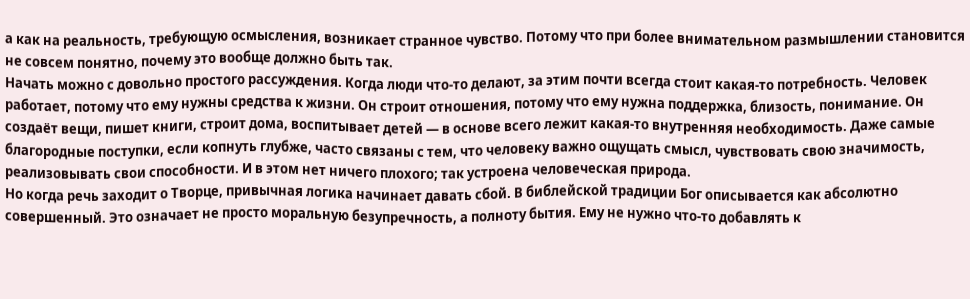а как на реальность, требующую осмысления, возникает странное чувство. Потому что при более внимательном размышлении становится не совсем понятно, почему это вообще должно быть так.
Начать можно с довольно простого рассуждения. Когда люди что-то делают, за этим почти всегда стоит какая-то потребность. Человек работает, потому что ему нужны средства к жизни. Он строит отношения, потому что ему нужна поддержка, близость, понимание. Он создаёт вещи, пишет книги, строит дома, воспитывает детей — в основе всего лежит какая-то внутренняя необходимость. Даже самые благородные поступки, если копнуть глубже, часто связаны с тем, что человеку важно ощущать смысл, чувствовать свою значимость, реализовывать свои способности. И в этом нет ничего плохого; так устроена человеческая природа.
Но когда речь заходит о Творце, привычная логика начинает давать сбой. В библейской традиции Бог описывается как абсолютно совершенный. Это означает не просто моральную безупречность, а полноту бытия. Ему не нужно что-то добавлять к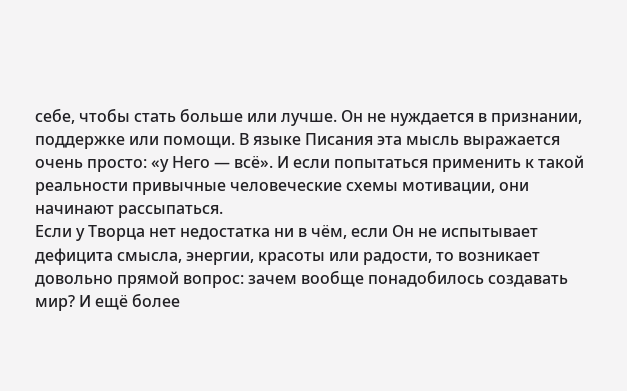себе, чтобы стать больше или лучше. Он не нуждается в признании, поддержке или помощи. В языке Писания эта мысль выражается очень просто: «у Него — всё». И если попытаться применить к такой реальности привычные человеческие схемы мотивации, они начинают рассыпаться.
Если у Творца нет недостатка ни в чём, если Он не испытывает дефицита смысла, энергии, красоты или радости, то возникает довольно прямой вопрос: зачем вообще понадобилось создавать мир? И ещё более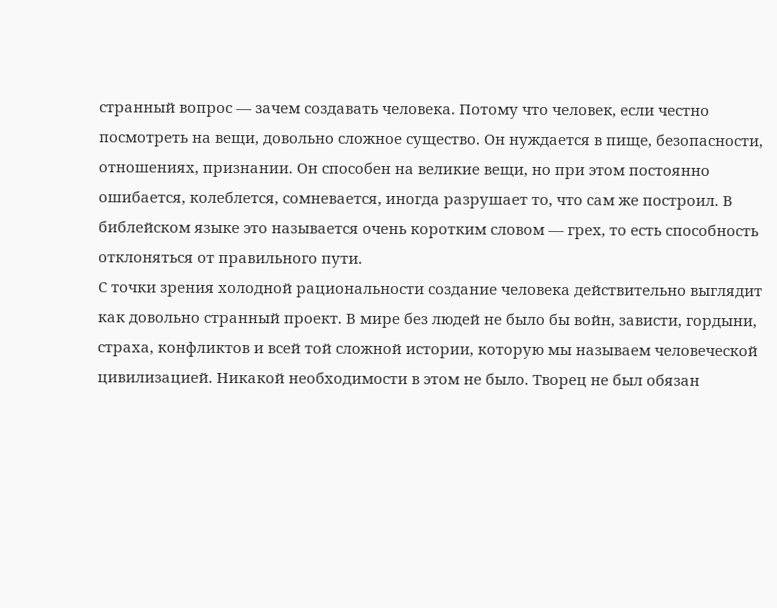странный вопрос — зачем создавать человека. Потому что человек, если честно посмотреть на вещи, довольно сложное существо. Он нуждается в пище, безопасности, отношениях, признании. Он способен на великие вещи, но при этом постоянно ошибается, колеблется, сомневается, иногда разрушает то, что сам же построил. В библейском языке это называется очень коротким словом — грех, то есть способность отклоняться от правильного пути.
С точки зрения холодной рациональности создание человека действительно выглядит как довольно странный проект. В мире без людей не было бы войн, зависти, гордыни, страха, конфликтов и всей той сложной истории, которую мы называем человеческой цивилизацией. Никакой необходимости в этом не было. Творец не был обязан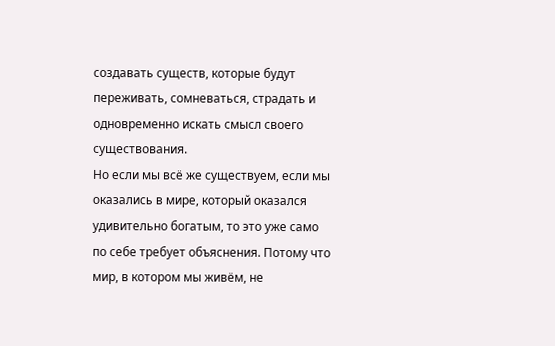создавать существ, которые будут переживать, сомневаться, страдать и одновременно искать смысл своего существования.
Но если мы всё же существуем, если мы оказались в мире, который оказался удивительно богатым, то это уже само по себе требует объяснения. Потому что мир, в котором мы живём, не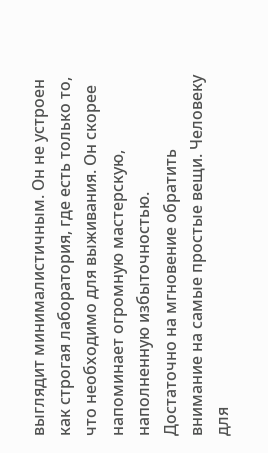выглядит минималистичным. Он не устроен как строгая лаборатория, где есть только то, что необходимо для выживания. Он скорее напоминает огромную мастерскую, наполненную избыточностью.
Достаточно на мгновение обратить внимание на самые простые вещи. Человеку для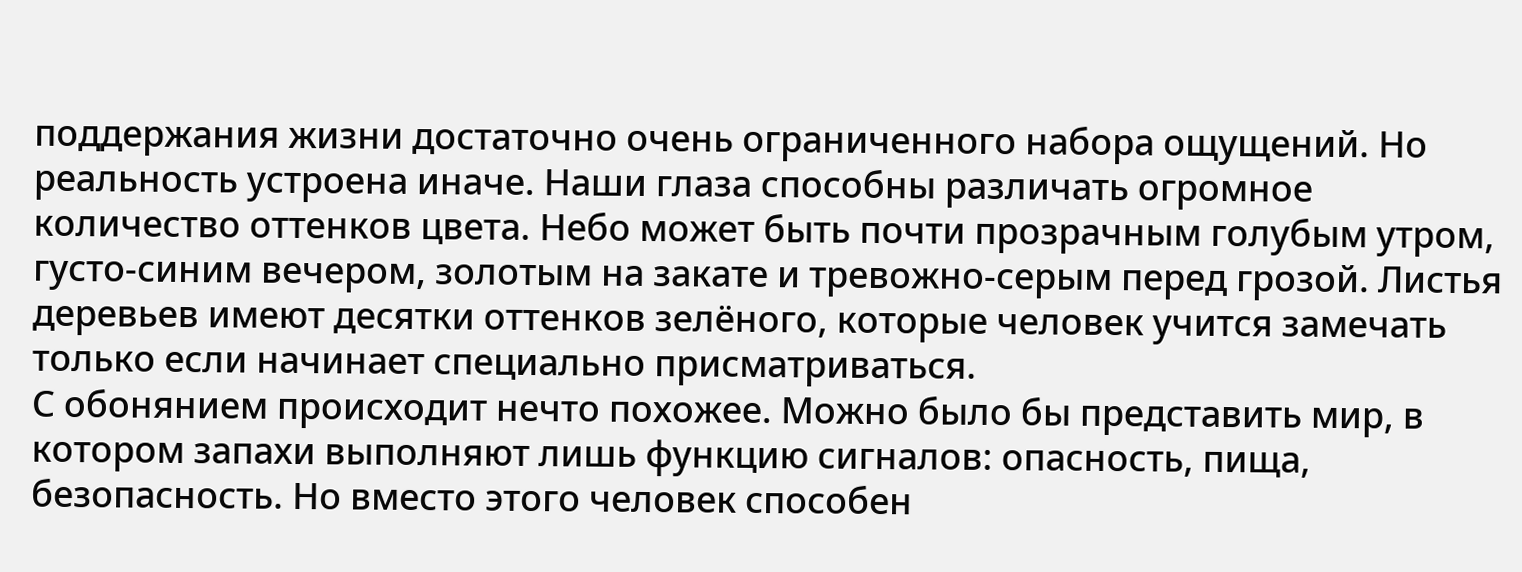поддержания жизни достаточно очень ограниченного набора ощущений. Но реальность устроена иначе. Наши глаза способны различать огромное количество оттенков цвета. Небо может быть почти прозрачным голубым утром, густо-синим вечером, золотым на закате и тревожно-серым перед грозой. Листья деревьев имеют десятки оттенков зелёного, которые человек учится замечать только если начинает специально присматриваться.
С обонянием происходит нечто похожее. Можно было бы представить мир, в котором запахи выполняют лишь функцию сигналов: опасность, пища, безопасность. Но вместо этого человек способен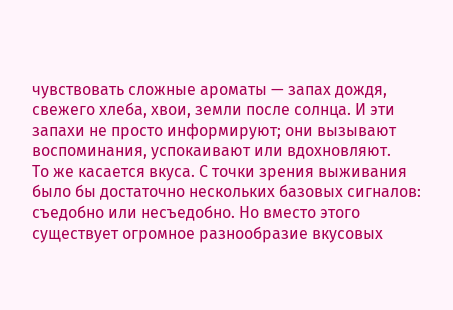чувствовать сложные ароматы — запах дождя, свежего хлеба, хвои, земли после солнца. И эти запахи не просто информируют; они вызывают воспоминания, успокаивают или вдохновляют.
То же касается вкуса. С точки зрения выживания было бы достаточно нескольких базовых сигналов: съедобно или несъедобно. Но вместо этого существует огромное разнообразие вкусовых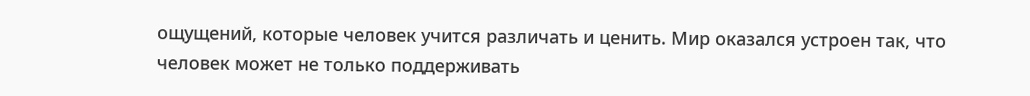ощущений, которые человек учится различать и ценить. Мир оказался устроен так, что человек может не только поддерживать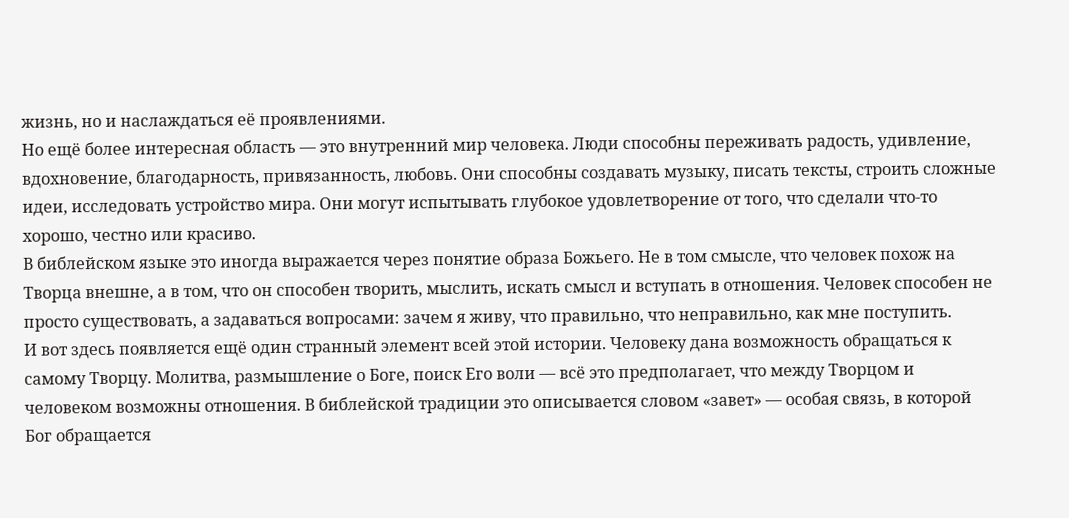жизнь, но и наслаждаться её проявлениями.
Но ещё более интересная область — это внутренний мир человека. Люди способны переживать радость, удивление, вдохновение, благодарность, привязанность, любовь. Они способны создавать музыку, писать тексты, строить сложные идеи, исследовать устройство мира. Они могут испытывать глубокое удовлетворение от того, что сделали что-то хорошо, честно или красиво.
В библейском языке это иногда выражается через понятие образа Божьего. Не в том смысле, что человек похож на Творца внешне, а в том, что он способен творить, мыслить, искать смысл и вступать в отношения. Человек способен не просто существовать, а задаваться вопросами: зачем я живу, что правильно, что неправильно, как мне поступить.
И вот здесь появляется ещё один странный элемент всей этой истории. Человеку дана возможность обращаться к самому Творцу. Молитва, размышление о Боге, поиск Его воли — всё это предполагает, что между Творцом и человеком возможны отношения. В библейской традиции это описывается словом «завет» — особая связь, в которой Бог обращается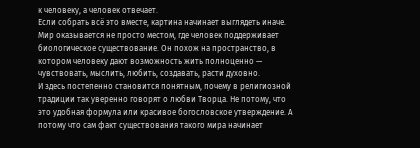к человеку, а человек отвечает.
Если собрать всё это вместе, картина начинает выглядеть иначе. Мир оказывается не просто местом, где человек поддерживает биологическое существование. Он похож на пространство, в котором человеку дают возможность жить полноценно — чувствовать, мыслить, любить, создавать, расти духовно.
И здесь постепенно становится понятным, почему в религиозной традиции так уверенно говорят о любви Творца. Не потому, что это удобная формула или красивое богословское утверждение. А потому что сам факт существования такого мира начинает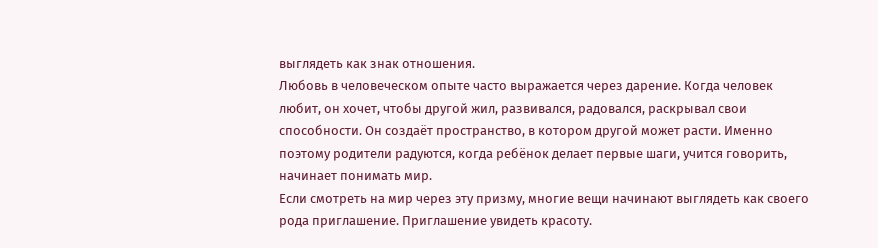выглядеть как знак отношения.
Любовь в человеческом опыте часто выражается через дарение. Когда человек любит, он хочет, чтобы другой жил, развивался, радовался, раскрывал свои способности. Он создаёт пространство, в котором другой может расти. Именно поэтому родители радуются, когда ребёнок делает первые шаги, учится говорить, начинает понимать мир.
Если смотреть на мир через эту призму, многие вещи начинают выглядеть как своего рода приглашение. Приглашение увидеть красоту.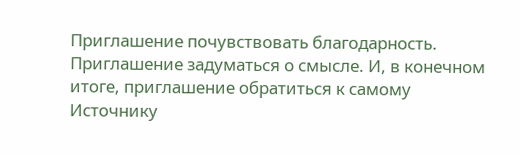Приглашение почувствовать благодарность. Приглашение задуматься о смысле. И, в конечном итоге, приглашение обратиться к самому Источнику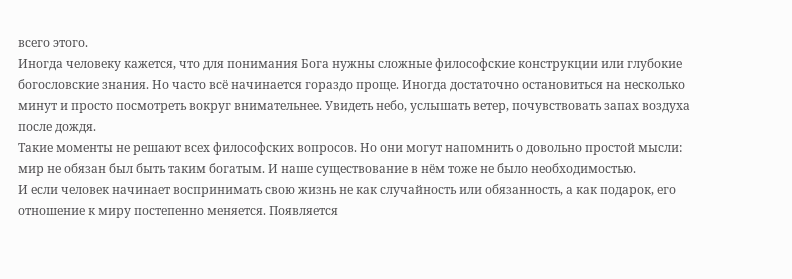всего этого.
Иногда человеку кажется, что для понимания Бога нужны сложные философские конструкции или глубокие богословские знания. Но часто всё начинается гораздо проще. Иногда достаточно остановиться на несколько минут и просто посмотреть вокруг внимательнее. Увидеть небо, услышать ветер, почувствовать запах воздуха после дождя.
Такие моменты не решают всех философских вопросов. Но они могут напомнить о довольно простой мысли: мир не обязан был быть таким богатым. И наше существование в нём тоже не было необходимостью.
И если человек начинает воспринимать свою жизнь не как случайность или обязанность, а как подарок, его отношение к миру постепенно меняется. Появляется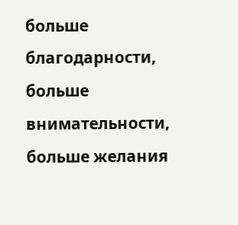больше благодарности, больше внимательности, больше желания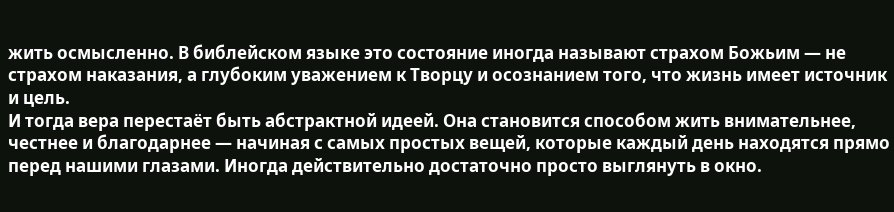жить осмысленно. В библейском языке это состояние иногда называют страхом Божьим — не страхом наказания, а глубоким уважением к Творцу и осознанием того, что жизнь имеет источник и цель.
И тогда вера перестаёт быть абстрактной идеей. Она становится способом жить внимательнее, честнее и благодарнее — начиная с самых простых вещей, которые каждый день находятся прямо перед нашими глазами. Иногда действительно достаточно просто выглянуть в окно.